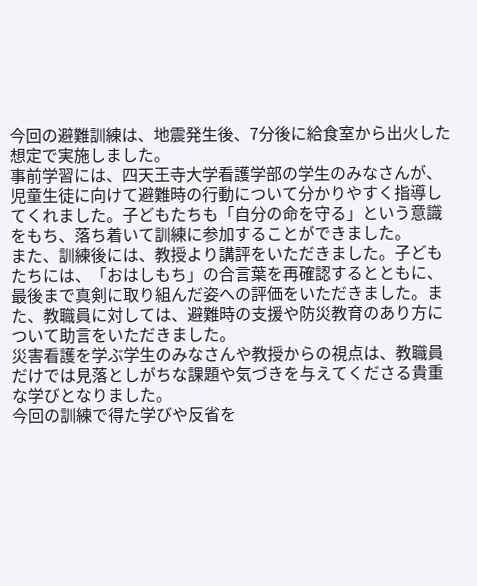今回の避難訓練は、地震発生後、7分後に給食室から出火した想定で実施しました。
事前学習には、四天王寺大学看護学部の学生のみなさんが、児童生徒に向けて避難時の行動について分かりやすく指導してくれました。子どもたちも「自分の命を守る」という意識をもち、落ち着いて訓練に参加することができました。
また、訓練後には、教授より講評をいただきました。子どもたちには、「おはしもち」の合言葉を再確認するとともに、最後まで真剣に取り組んだ姿への評価をいただきました。また、教職員に対しては、避難時の支援や防災教育のあり方について助言をいただきました。
災害看護を学ぶ学生のみなさんや教授からの視点は、教職員だけでは見落としがちな課題や気づきを与えてくださる貴重な学びとなりました。
今回の訓練で得た学びや反省を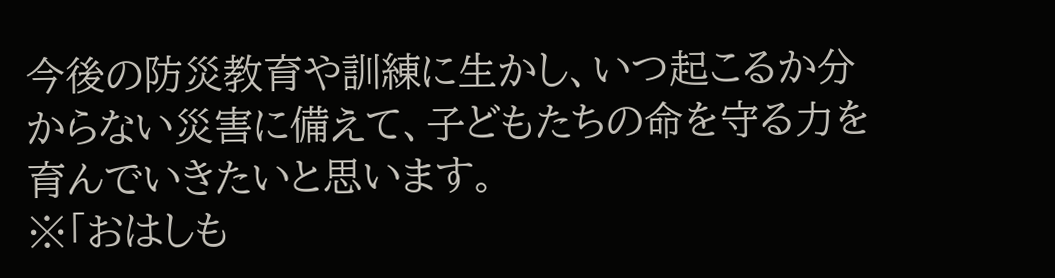今後の防災教育や訓練に生かし、いつ起こるか分からない災害に備えて、子どもたちの命を守る力を育んでいきたいと思います。
※「おはしも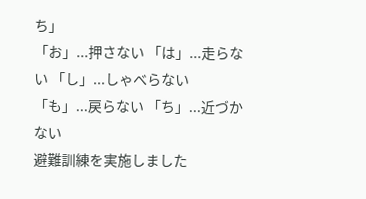ち」
「お」...押さない 「は」...走らない 「し」...しゃべらない 「も」...戻らない 「ち」...近づかない
避難訓練を実施しました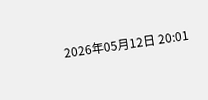2026年05月12日 20:01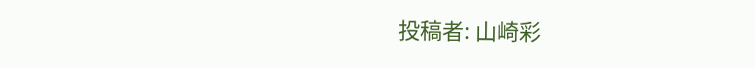投稿者: 山崎彩